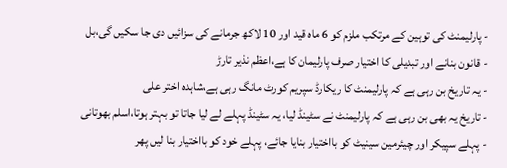- پارلیمنٹ کی توہین کے مرتکب ملزم کو 6 ماہ قید اور 10 لاکھ جرمانے کی سزائیں دی جا سکیں گی،بل
- قانون بنانے اور تبدیلی کا اختیار صرف پارلیمان کا ہے،اعظم نذیر تارڑ
- یہ تاریخ بن رہی ہے کہ پارلیمنٹ کا ریکارڈ سپریم کورٹ مانگ رہی ہے،شاہدہ اختر علی
- تاریخ یہ بھی بن رہی ہے کہ پارلیمنٹ نے سٹینڈ لیا، یہ سٹینڈ پہلے لے لیا جاتا تو بہتر ہوتا،اسلم بھوتانی
- پہلے سپیکر اور چیئرمین سینیٹ کو بااختیار بنایا جائے، پہلے خود کو بااختیار بنا لیں پھر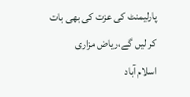پارلیمنٹ کی عزت کی بھی بات کر لیں گے،ریاض مزاری
اسلام آباد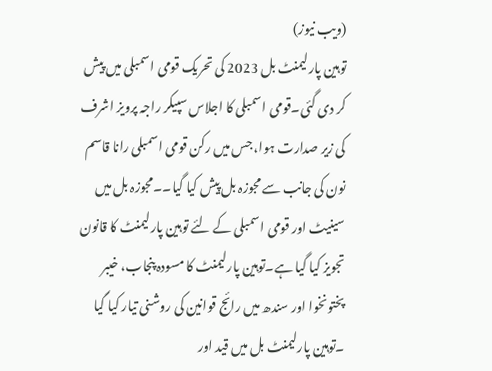(ویب نیوز)
توہین پارلیمنٹ بل 2023 کی تحریک قومی اسمبلی میں پیش کر دی گئی۔قومی اسمبلی کا اجلاس سپیکر راجہ پرویز اشرف کی زیر صدارت ہوا، جس میں رکن قومی اسمبلی رانا قاسم نون کی جانب سے مجوزہ بل پیش کیا گیا۔۔مجوزہ بل میں سینیٹ اور قومی اسمبلی کے لئے توہین پارلیمنٹ کا قانون تجویز کیا گیا ہے۔توہین پارلیمنٹ کا مسودہ پنجاب، خیبر پختونخوا اور سندھ میں رائج قوانین کی روشنی تیار کیا گیا ۔توہین پارلیمنٹ بل میں قید اور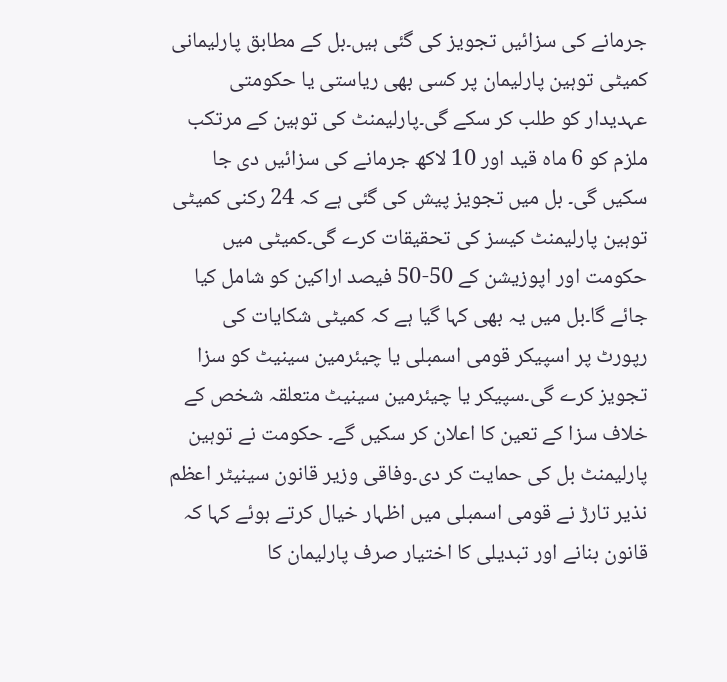جرمانے کی سزائیں تجویز کی گئی ہیں۔بل کے مطابق پارلیمانی کمیٹی توہین پارلیمان پر کسی بھی ریاستی یا حکومتی عہدیدار کو طلب کر سکے گی۔پارلیمنٹ کی توہین کے مرتکب ملزم کو 6 ماہ قید اور 10 لاکھ جرمانے کی سزائیں دی جا سکیں گی۔ بل میں تجویز پیش کی گئی ہے کہ 24 رکنی کمیٹی توہین پارلیمنٹ کیسز کی تحقیقات کرے گی۔کمیٹی میں حکومت اور اپوزیشن کے 50-50 فیصد اراکین کو شامل کیا جائے گا۔بل میں یہ بھی کہا گیا ہے کہ کمیٹی شکایات کی رپورٹ پر اسپیکر قومی اسمبلی یا چیئرمین سینیٹ کو سزا تجویز کرے گی۔سپیکر یا چیئرمین سینیٹ متعلقہ شخص کے خلاف سزا کے تعین کا اعلان کر سکیں گے۔ حکومت نے توہین پارلیمنٹ بل کی حمایت کر دی۔وفاقی وزیر قانون سینیٹر اعظم نذیر تارڑ نے قومی اسمبلی میں اظہار خیال کرتے ہوئے کہا کہ قانون بنانے اور تبدیلی کا اختیار صرف پارلیمان کا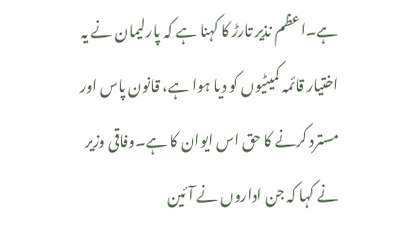ہے۔اعظم نذیر تارڑ کا کہنا ہے کہ پارلیمان نے یہ اختیار قائمہ کمیٹیوں کو دیا ہوا ہے، قانون پاس اور مسترد کرنے کا حق اس ایوان کا ہے۔وفاقی وزیر نے کہا کہ جن اداروں نے آئین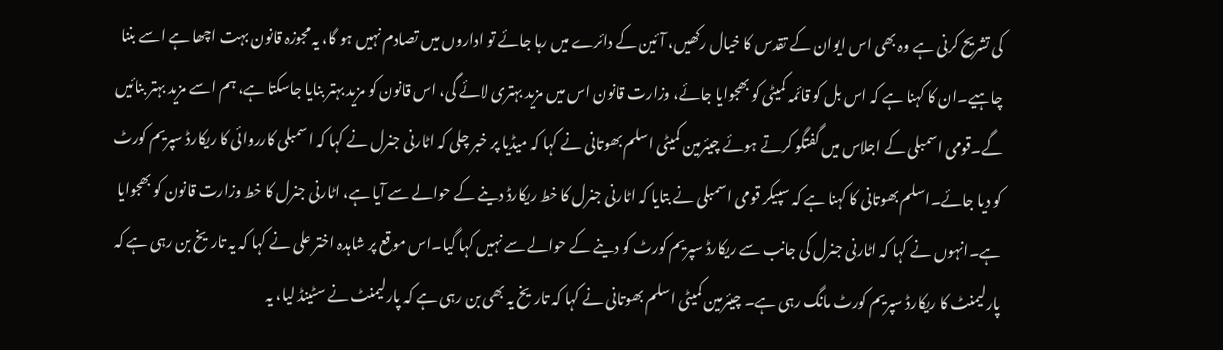کی تشریح کرنی ہے وہ بھی اس ایوان کے تقدس کا خیال رکھیں، آئین کے دائرے میں رہا جائے تو اداروں میں تصادم نہیں ہو گا، یہ مجوزہ قانون بہت اچھا ہے اسے بننا چاہیے۔ان کا کہنا ہے کہ اس بل کو قائمہ کمیٹی کو بھجوایا جائے، وزارت قانون اس میں مزید بہتری لائے گی، اس قانون کو مزید بہتر بنایا جاسکتا ہے، ہم اسے مزید بہتر بنائیں گے۔قومی اسمبلی کے اجلاس میں گفتگو کرتے ہوئے چیئرمین کمیٹی اسلم بھوتانی نے کہا کہ میڈیا پر خبر چلی کہ اٹارنی جنرل نے کہا کہ اسمبلی کارروائی کا ریکارڈ سپریم کورٹ کو دیا جائے۔اسلم بھوتانی کا کہنا ہے کہ سپیکر قومی اسمبلی نے بتایا کہ اٹارنی جنرل کا خط ریکارڈ دینے کے حوالے سے آیا ہے، اٹارنی جنرل کا خط وزارت قانون کو بھجوایا ہے۔انہوں نے کہا کہ اٹارنی جنرل کی جانب سے ریکارڈ سپریم کورٹ کو دینے کے حوالے سے نہیں کہا گیا۔اس موقع پر شاہدہ اختر علی نے کہا کہ یہ تاریخ بن رہی ہے کہ پارلیمنٹ کا ریکارڈ سپریم کورٹ مانگ رہی ہے۔ چیئرمین کمیٹی اسلم بھوتانی نے کہا کہ تاریخ یہ بھی بن رہی ہے کہ پارلیمنٹ نے سٹینڈ لیا، یہ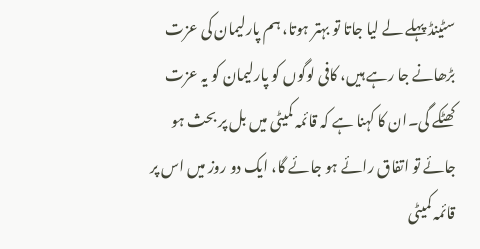سٹینڈ پہلے لے لیا جاتا تو بہتر ہوتا، ہم پارلیمان کی عزت بڑھانے جا رہے ہیں، کافی لوگوں کو پارلیمان کو یہ عزت کھٹکے گی۔ان کا کہنا ہے کہ قائمہ کمیٹی میں بل پر بحث ہو جائے تو اتفاق رائے ہو جائے گا، ایک دو روز میں اس پر قائمہ کمیٹی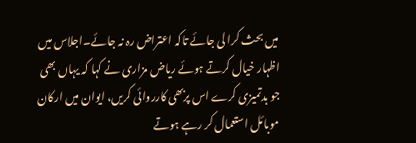میں بحث کرا لی جائے تاکہ اعتراض رہ نہ جائے۔اجلاس میں اظہار خیال کرتے ہوئے ریاض مزاری نے کہا کہ یہاں بھی جو بدتمیزی کرے اس پربھی کارروائی کریں، ایوان میں ارکان موبائل استعمال کر رہے ہوتے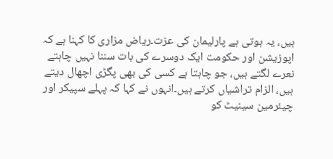ہیں، یہ ہوتی ہے پارلیمان کی عزت۔ریاض مزاری کا کہنا ہے کہ اپوزیشن اور حکومت ایک دوسرے کی بات سننا نہیں چاہتے نعرے لگتے ہیں، جو چاہتا ہے کسی کی بھی پگڑی اچھال دیتے ہیں، الزام تراشیاں کرتے ہیں۔انہوں نے کہا کہ پہلے سپیکر اور چیئرمین سینیٹ کو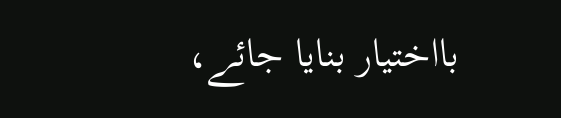بااختیار بنایا جائے،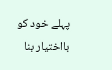پہلے خود کو بااختیار بنا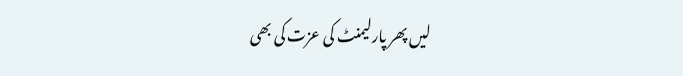لیں پھر پارلیمنٹ کی عزت کی بھی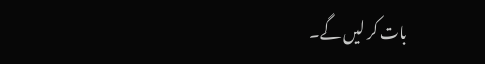بات کر لیں گے۔